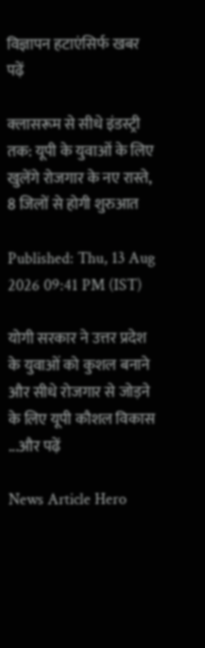विज्ञापन हटाएंसिर्फ खबर पढ़ें

क्लासरूम से सीधे इंडस्ट्री तक: यूपी के युवाओं के लिए खुलेंगे रोजगार के नए रास्ते, 8 जिलों से होगी शुरुआत

Published: Thu, 13 Aug 2026 09:41 PM (IST)

योगी सरकार ने उत्तर प्रदेश के युवाओं को कुशल बनाने और सीधे रोजगार से जोड़ने के लिए यूपी कौशल विकास ...और पढ़ें

News Article Hero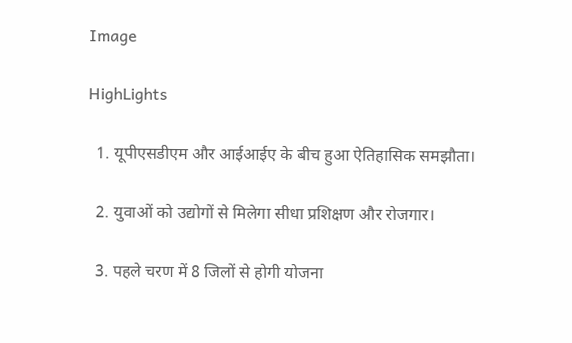Image

HighLights

  1. यूपीएसडीएम और आईआईए के बीच हुआ ऐतिहासिक समझौता।

  2. युवाओं को उद्योगों से मिलेगा सीधा प्रशिक्षण और रोजगार।

  3. पहले चरण में 8 जिलों से होगी योजना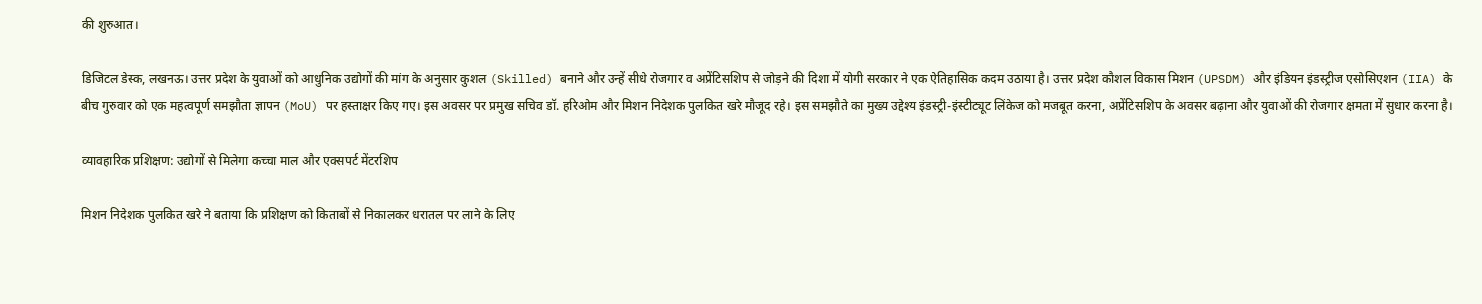की शुरुआत।

डिजिटल डेस्क, लखनऊ। उत्तर प्रदेश के युवाओं को आधुनिक उद्योगों की मांग के अनुसार कुशल (Skilled) बनाने और उन्हें सीधे रोजगार व अप्रेंटिसशिप से जोड़ने की दिशा में योगी सरकार ने एक ऐतिहासिक कदम उठाया है। उत्तर प्रदेश कौशल विकास मिशन (UPSDM) और इंडियन इंडस्ट्रीज एसोसिएशन (IIA) के बीच गुरुवार को एक महत्वपूर्ण समझौता ज्ञापन (MoU) पर हस्ताक्षर किए गए। इस अवसर पर प्रमुख सचिव डॉ. हरिओम और मिशन निदेशक पुलकित खरे मौजूद रहे। इस समझौते का मुख्य उद्देश्य इंडस्ट्री-इंस्टीट्यूट लिंकेज को मजबूत करना, अप्रेंटिसशिप के अवसर बढ़ाना और युवाओं की रोजगार क्षमता में सुधार करना है।

व्यावहारिक प्रशिक्षण: उद्योगों से मिलेगा कच्चा माल और एक्सपर्ट मेंटरशिप

मिशन निदेशक पुलकित खरे ने बताया कि प्रशिक्षण को किताबों से निकालकर धरातल पर लाने के लिए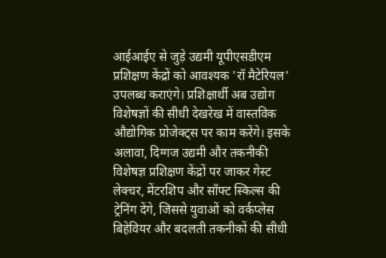आईआईए से जुड़े उद्यमी यूपीएसडीएम प्रशिक्षण केंद्रों को आवश्यक 'रॉ मैटेरियल' उपलब्ध कराएंगे। प्रशिक्षार्थी अब उद्योग विशेषज्ञों की सीधी देखरेख में वास्तविक औद्योगिक प्रोजेक्ट्स पर काम करेंगे। इसके अलावा, दिग्गज उद्यमी और तकनीकी विशेषज्ञ प्रशिक्षण केंद्रों पर जाकर गेस्ट लेक्चर, मेंटरशिप और सॉफ्ट स्किल्स की ट्रेनिंग देंगे, जिससे युवाओं को वर्कप्लेस बिहेवियर और बदलती तकनीकों की सीधी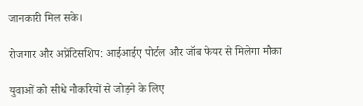जानकारी मिल सके।

रोजगार और अप्रेंटिसशिप: आईआईए पोर्टल और जॉब फेयर से मिलेगा मौका

युवाओं को सीधे नौकरियों से जोड़ने के लिए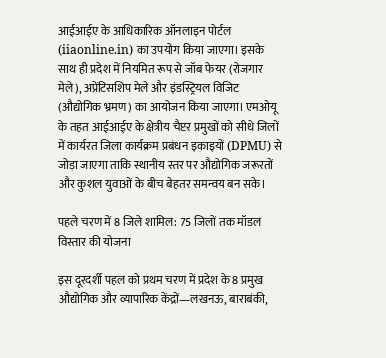आईआईए के आधिकारिक ऑनलाइन पोर्टल (iiaonline.in) का उपयोग किया जाएगा। इसके साथ ही प्रदेश में नियमित रूप से जॉब फेयर (रोजगार मेले), अप्रेंटिसशिप मेले और इंडस्ट्रियल विजिट (औद्योगिक भ्रमण) का आयोजन किया जाएगा। एमओयू के तहत आईआईए के क्षेत्रीय चैप्टर प्रमुखों को सीधे जिलों में कार्यरत जिला कार्यक्रम प्रबंधन इकाइयों (DPMU) से जोड़ा जाएगा ताकि स्थानीय स्तर पर औद्योगिक जरूरतों और कुशल युवाओं के बीच बेहतर समन्वय बन सके।

पहले चरण में 8 जिले शामिल: 75 जिलों तक मॉडल विस्तार की योजना

इस दूरदर्शी पहल को प्रथम चरण में प्रदेश के 8 प्रमुख औद्योगिक और व्यापारिक केंद्रों—लखनऊ, बाराबंकी,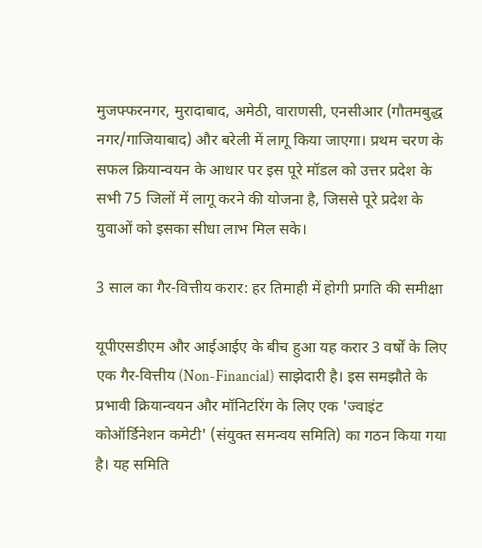मुजफ्फरनगर, मुरादाबाद, अमेठी, वाराणसी, एनसीआर (गौतमबुद्ध नगर/गाजियाबाद) और बरेली में लागू किया जाएगा। प्रथम चरण के सफल क्रियान्वयन के आधार पर इस पूरे मॉडल को उत्तर प्रदेश के सभी 75 जिलों में लागू करने की योजना है, जिससे पूरे प्रदेश के युवाओं को इसका सीधा लाभ मिल सके।

3 साल का गैर-वित्तीय करार: हर तिमाही में होगी प्रगति की समीक्षा

यूपीएसडीएम और आईआईए के बीच हुआ यह करार 3 वर्षों के लिए एक गैर-वित्तीय (Non-Financial) साझेदारी है। इस समझौते के प्रभावी क्रियान्वयन और मॉनिटरिंग के लिए एक 'ज्वाइंट कोऑर्डिनेशन कमेटी' (संयुक्त समन्वय समिति) का गठन किया गया है। यह समिति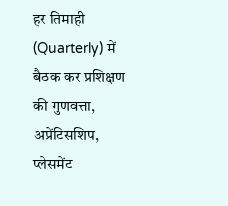हर तिमाही (Quarterly) में बैठक कर प्रशिक्षण की गुणवत्ता, अप्रेंटिसशिप, प्लेसमेंट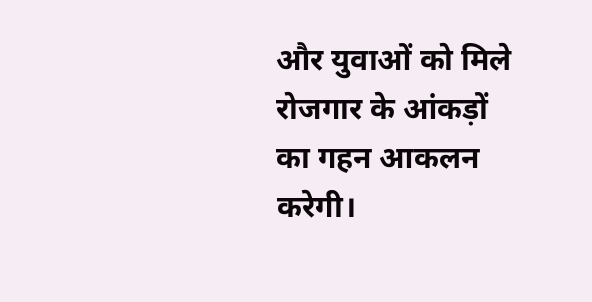और युवाओं को मिले रोजगार के आंकड़ों का गहन आकलन करेगी।